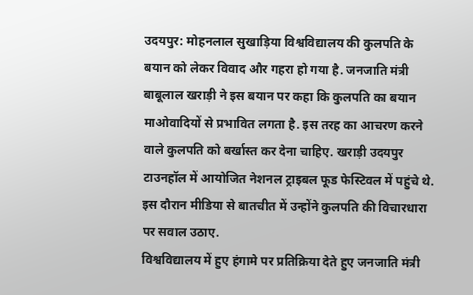उदयपुर: मोहनलाल सुखाड़िया विश्वविद्यालय की कुलपति के बयान को लेकर विवाद और गहरा हो गया है. जनजाति मंत्री बाबूलाल खराड़ी ने इस बयान पर कहा कि कुलपति का बयान माओवादियों से प्रभावित लगता है. इस तरह का आचरण करने वाले कुलपति को बर्खास्त कर देना चाहिए. खराड़ी उदयपुर टाउनहॉल में आयोजित नेशनल ट्राइबल फूड फेस्टिवल में पहुंचे थे. इस दौरान मीडिया से बातचीत में उन्होंने कुलपति की विचारधारा पर सवाल उठाए.
विश्वविद्यालय में हुए हंगामे पर प्रतिक्रिया देते हुए जनजाति मंत्री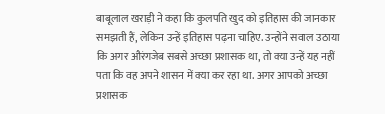बाबूलाल खराड़ी ने कहा कि कुलपति खुद को इतिहास की जानकार समझती हैं, लेकिन उन्हें इतिहास पढ़ना चाहिए. उन्होंने सवाल उठाया कि अगर औरंगजेब सबसे अच्छा प्रशासक था, तो क्या उन्हें यह नहीं पता कि वह अपने शासन में क्या कर रहा था. अगर आपको अच्छा प्रशासक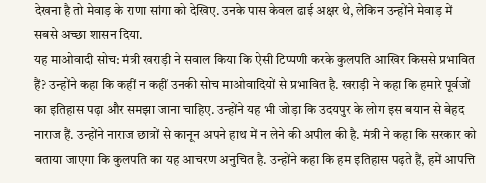देखना है तो मेवाड़ के राणा सांगा को देखिए. उनके पास केवल ढाई अक्षर थे, लेकिन उन्होंने मेवाड़ में सबसे अच्छा शासन दिया.
यह माओवादी सोच: मंत्री खराड़ी ने सवाल किया कि ऐसी टिप्पणी करके कुलपति आखिर किससे प्रभावित हैं? उन्होंने कहा कि कहीं न कहीं उनकी सोच माओवादियों से प्रभावित है. खराड़ी ने कहा कि हमारे पूर्वजों का इतिहास पढ़ा और समझा जाना चाहिए. उन्होंने यह भी जोड़ा कि उदयपुर के लोग इस बयान से बेहद नाराज हैं. उन्होंने नाराज छात्रों से कानून अपने हाथ में न लेने की अपील की है. मंत्री ने कहा कि सरकार को बताया जाएगा कि कुलपति का यह आचरण अनुचित है. उन्होंने कहा कि हम इतिहास पढ़ते हैं, हमें आपत्ति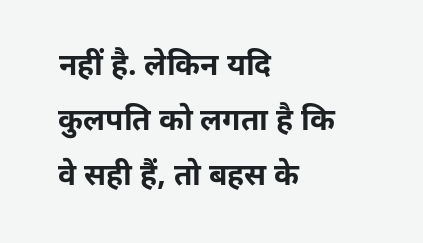नहीं है. लेकिन यदि कुलपति को लगता है कि वे सही हैं, तो बहस के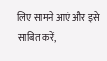लिए सामने आएं और इसे साबित करें,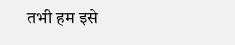तभी हम इसे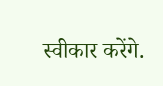स्वीकार करेंगे.